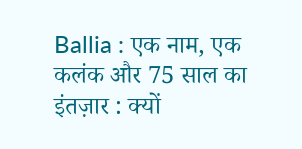Ballia : एक नाम, एक कलंक और 75 साल का इंतज़ार : क्यों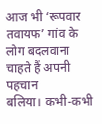आज भी ‘रूपवार तवायफ’ गांव के लोग बदलवाना चाहते हैं अपनी पहचान
बलिया। कभी-कभी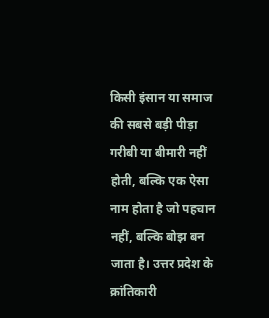किसी इंसान या समाज की सबसे बड़ी पीड़ा गरीबी या बीमारी नहीं होती, बल्कि एक ऐसा नाम होता है जो पहचान नहीं, बल्कि बोझ बन जाता है। उत्तर प्रदेश के क्रांतिकारी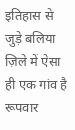इतिहास से जुड़े बलिया ज़िले में ऐसा ही एक गांव है रूपवार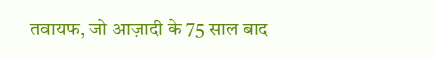तवायफ, जो आज़ादी के 75 साल बाद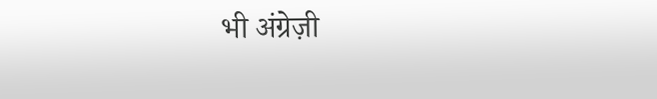भी अंग्रेज़ी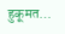हुकूमत…